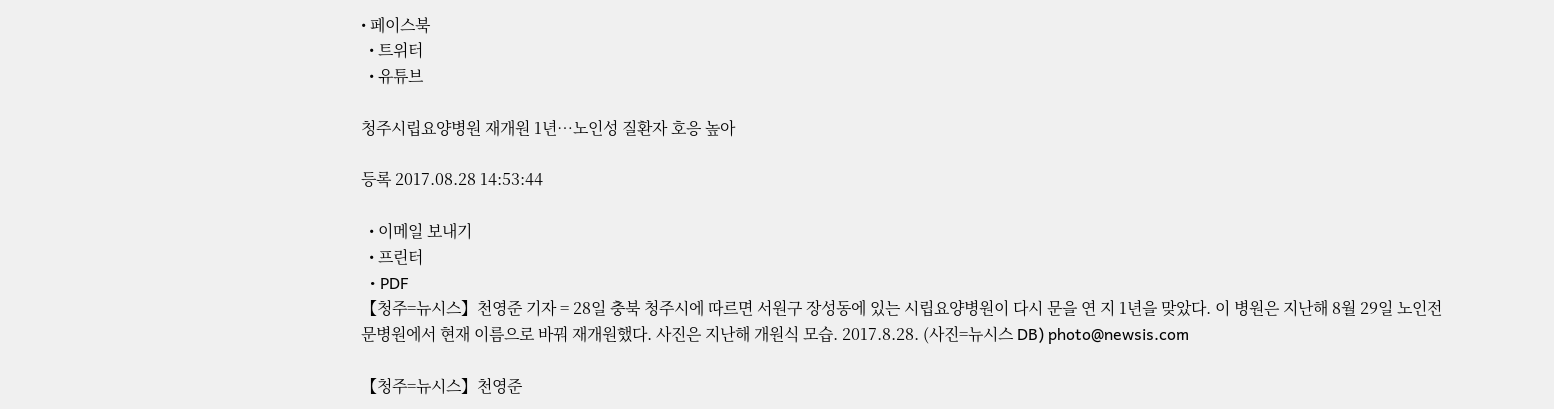• 페이스북
  • 트위터
  • 유튜브

청주시립요양병원 재개원 1년…노인성 질환자 호응 높아

등록 2017.08.28 14:53:44

  • 이메일 보내기
  • 프린터
  • PDF
【청주=뉴시스】천영준 기자 = 28일 충북 청주시에 따르면 서원구 장성동에 있는 시립요양병원이 다시 문을 연 지 1년을 맞았다. 이 병원은 지난해 8월 29일 노인전문병원에서 현재 이름으로 바꿔 재개원했다. 사진은 지난해 개원식 모습. 2017.8.28. (사진=뉴시스 DB) photo@newsis.com

【청주=뉴시스】천영준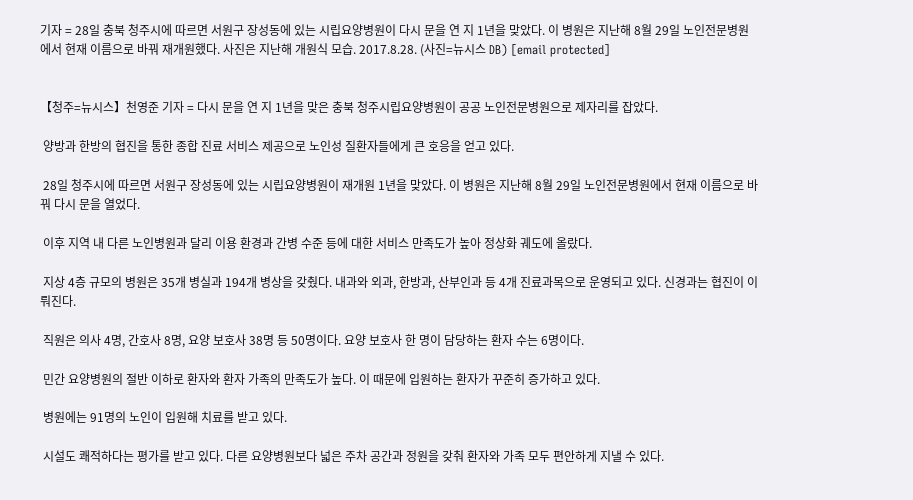기자 = 28일 충북 청주시에 따르면 서원구 장성동에 있는 시립요양병원이 다시 문을 연 지 1년을 맞았다. 이 병원은 지난해 8월 29일 노인전문병원에서 현재 이름으로 바꿔 재개원했다. 사진은 지난해 개원식 모습. 2017.8.28. (사진=뉴시스 DB) [email protected]


【청주=뉴시스】천영준 기자 = 다시 문을 연 지 1년을 맞은 충북 청주시립요양병원이 공공 노인전문병원으로 제자리를 잡았다.

 양방과 한방의 협진을 통한 종합 진료 서비스 제공으로 노인성 질환자들에게 큰 호응을 얻고 있다.

 28일 청주시에 따르면 서원구 장성동에 있는 시립요양병원이 재개원 1년을 맞았다. 이 병원은 지난해 8월 29일 노인전문병원에서 현재 이름으로 바꿔 다시 문을 열었다.

 이후 지역 내 다른 노인병원과 달리 이용 환경과 간병 수준 등에 대한 서비스 만족도가 높아 정상화 궤도에 올랐다.

 지상 4층 규모의 병원은 35개 병실과 194개 병상을 갖췄다. 내과와 외과, 한방과, 산부인과 등 4개 진료과목으로 운영되고 있다. 신경과는 협진이 이뤄진다.

 직원은 의사 4명, 간호사 8명, 요양 보호사 38명 등 50명이다. 요양 보호사 한 명이 담당하는 환자 수는 6명이다.

 민간 요양병원의 절반 이하로 환자와 환자 가족의 만족도가 높다. 이 때문에 입원하는 환자가 꾸준히 증가하고 있다.

 병원에는 91명의 노인이 입원해 치료를 받고 있다.

 시설도 쾌적하다는 평가를 받고 있다. 다른 요양병원보다 넓은 주차 공간과 정원을 갖춰 환자와 가족 모두 편안하게 지낼 수 있다.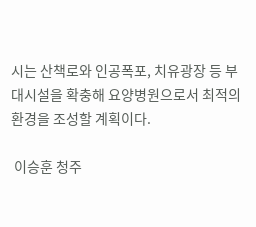시는 산책로와 인공폭포, 치유광장 등 부대시설을 확충해 요양병원으로서 최적의 환경을 조성할 계획이다.

 이승훈 청주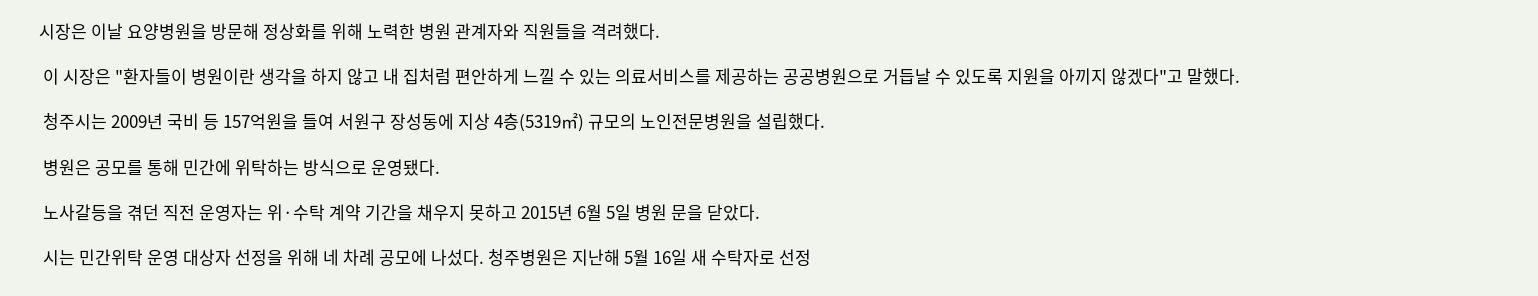시장은 이날 요양병원을 방문해 정상화를 위해 노력한 병원 관계자와 직원들을 격려했다.

 이 시장은 "환자들이 병원이란 생각을 하지 않고 내 집처럼 편안하게 느낄 수 있는 의료서비스를 제공하는 공공병원으로 거듭날 수 있도록 지원을 아끼지 않겠다"고 말했다.

 청주시는 2009년 국비 등 157억원을 들여 서원구 장성동에 지상 4층(5319㎡) 규모의 노인전문병원을 설립했다.

 병원은 공모를 통해 민간에 위탁하는 방식으로 운영됐다.

 노사갈등을 겪던 직전 운영자는 위·수탁 계약 기간을 채우지 못하고 2015년 6월 5일 병원 문을 닫았다.

 시는 민간위탁 운영 대상자 선정을 위해 네 차례 공모에 나섰다. 청주병원은 지난해 5월 16일 새 수탁자로 선정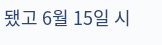됐고 6월 15일 시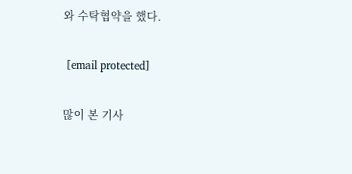와 수탁협약을 했다.

 [email protected]

많이 본 기사